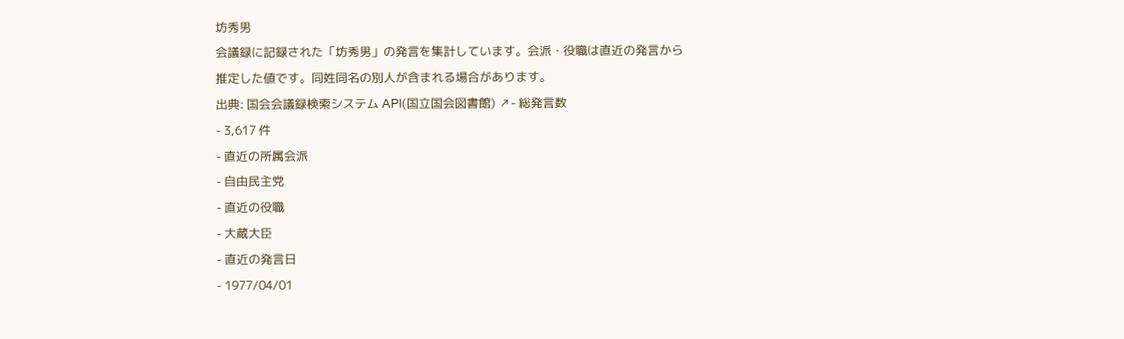坊秀男
会議録に記録された「坊秀男」の発言を集計しています。会派・役職は直近の発言から推定した値です。同姓同名の別人が含まれる場合があります。
出典: 国会会議録検索システム API(国立国会図書館) ↗- 総発言数
- 3,617 件
- 直近の所属会派
- 自由民主党
- 直近の役職
- 大蔵大臣
- 直近の発言日
- 1977/04/01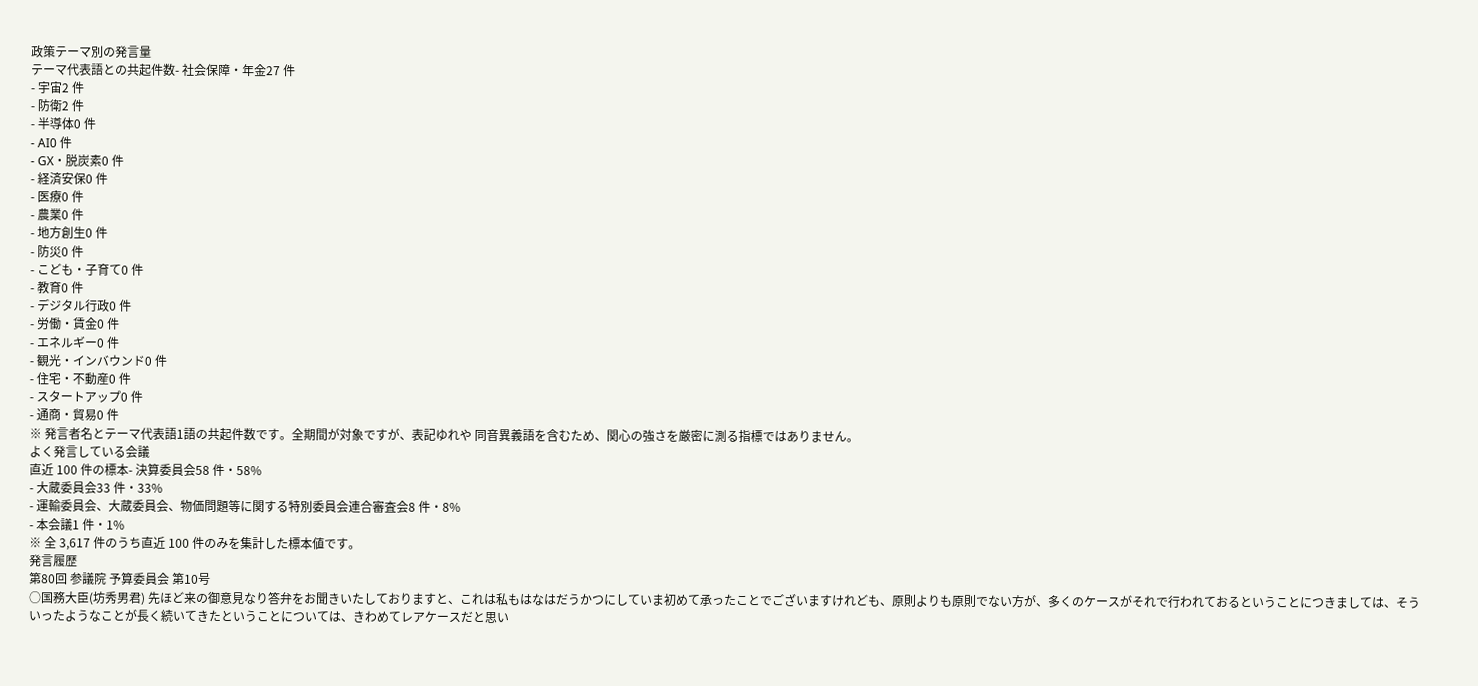政策テーマ別の発言量
テーマ代表語との共起件数- 社会保障・年金27 件
- 宇宙2 件
- 防衛2 件
- 半導体0 件
- AI0 件
- GX・脱炭素0 件
- 経済安保0 件
- 医療0 件
- 農業0 件
- 地方創生0 件
- 防災0 件
- こども・子育て0 件
- 教育0 件
- デジタル行政0 件
- 労働・賃金0 件
- エネルギー0 件
- 観光・インバウンド0 件
- 住宅・不動産0 件
- スタートアップ0 件
- 通商・貿易0 件
※ 発言者名とテーマ代表語1語の共起件数です。全期間が対象ですが、表記ゆれや 同音異義語を含むため、関心の強さを厳密に測る指標ではありません。
よく発言している会議
直近 100 件の標本- 決算委員会58 件・58%
- 大蔵委員会33 件・33%
- 運輸委員会、大蔵委員会、物価問題等に関する特別委員会連合審査会8 件・8%
- 本会議1 件・1%
※ 全 3,617 件のうち直近 100 件のみを集計した標本値です。
発言履歴
第80回 参議院 予算委員会 第10号
○国務大臣(坊秀男君) 先ほど来の御意見なり答弁をお聞きいたしておりますと、これは私もはなはだうかつにしていま初めて承ったことでございますけれども、原則よりも原則でない方が、多くのケースがそれで行われておるということにつきましては、そういったようなことが長く続いてきたということについては、きわめてレアケースだと思い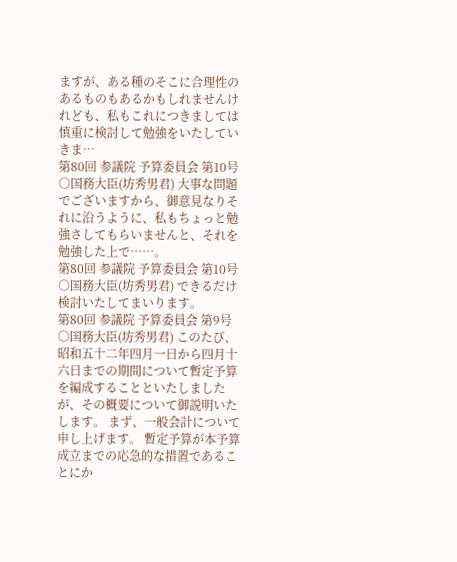ますが、ある種のそこに合理性のあるものもあるかもしれませんけれども、私もこれにつきましては慎重に検討して勉強をいたしていきま…
第80回 参議院 予算委員会 第10号
○国務大臣(坊秀男君) 大事な問題でございますから、御意見なりそれに沿うように、私もちょっと勉強さしてもらいませんと、それを勉強した上で……。
第80回 参議院 予算委員会 第10号
○国務大臣(坊秀男君) できるだけ検討いたしてまいります。
第80回 参議院 予算委員会 第9号
○国務大臣(坊秀男君) このたび、昭和五十二年四月一日から四月十六日までの期間について暫定予算を編成することといたしましたが、その概要について御説明いたします。 まず、一般会計について申し上げます。 暫定予算が本予算成立までの応急的な措置であることにか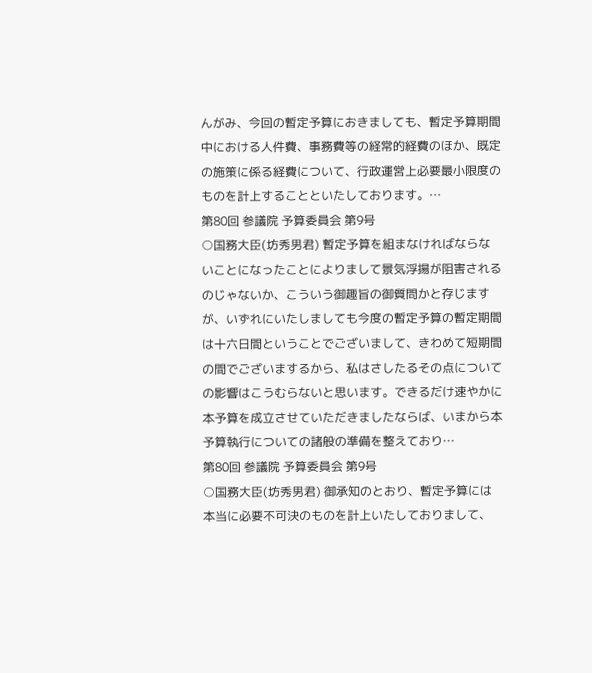んがみ、今回の暫定予算におきましても、暫定予算期間中における人件費、事務費等の経常的経費のほか、既定の施策に係る経費について、行政運営上必要最小限度のものを計上することといたしております。…
第80回 参議院 予算委員会 第9号
○国務大臣(坊秀男君) 暫定予算を組まなければならないことになったことによりまして景気浮揚が阻害されるのじゃないか、こういう御趣旨の御質問かと存じますが、いずれにいたしましても今度の暫定予算の暫定期間は十六日間ということでございまして、きわめて短期間の間でございまするから、私はさしたるその点についての影響はこうむらないと思います。できるだけ速やかに本予算を成立させていただきましたならば、いまから本予算執行についての諸般の準備を整えており…
第80回 参議院 予算委員会 第9号
○国務大臣(坊秀男君) 御承知のとおり、暫定予算には本当に必要不可決のものを計上いたしておりまして、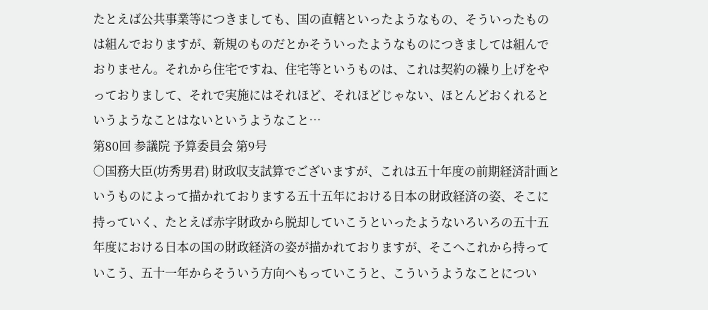たとえば公共事業等につきましても、国の直轄といったようなもの、そういったものは組んでおりますが、新規のものだとかそういったようなものにつきましては組んでおりません。それから住宅ですね、住宅等というものは、これは契約の繰り上げをやっておりまして、それで実施にはそれほど、それほどじゃない、ほとんどおくれるというようなことはないというようなこと…
第80回 参議院 予算委員会 第9号
○国務大臣(坊秀男君) 財政収支試算でございますが、これは五十年度の前期経済計画というものによって描かれておりまする五十五年における日本の財政経済の姿、そこに持っていく、たとえば赤字財政から脱却していこうといったようないろいろの五十五年度における日本の国の財政経済の姿が描かれておりますが、そこへこれから持っていこう、五十一年からそういう方向へもっていこうと、こういうようなことについ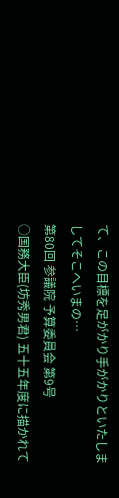て、この目標を足がかり手がかりといたしましてそこへいまの…
第80回 参議院 予算委員会 第9号
○国務大臣(坊秀男君) 五十五年度に描かれて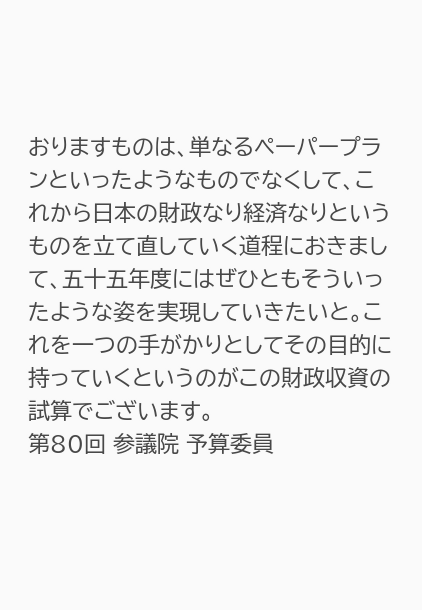おりますものは、単なるペーパープランといったようなものでなくして、これから日本の財政なり経済なりというものを立て直していく道程におきまして、五十五年度にはぜひともそういったような姿を実現していきたいと。これを一つの手がかりとしてその目的に持っていくというのがこの財政収資の試算でございます。
第80回 参議院 予算委員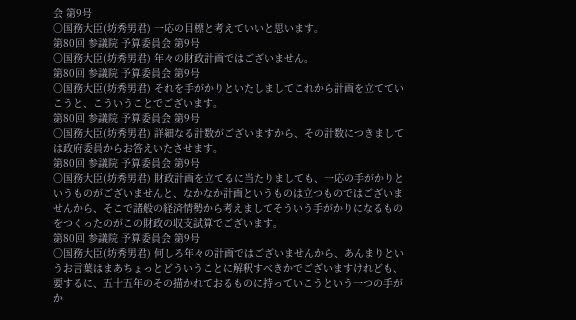会 第9号
○国務大臣(坊秀男君) 一応の目標と考えていいと思います。
第80回 参議院 予算委員会 第9号
○国務大臣(坊秀男君) 年々の財政計画ではございません。
第80回 参議院 予算委員会 第9号
○国務大臣(坊秀男君) それを手がかりといたしましてこれから計画を立てていこうと、こういうことでございます。
第80回 参議院 予算委員会 第9号
○国務大臣(坊秀男君) 詳細なる計数がございますから、その計数につきましては政府委員からお答えいたさせます。
第80回 参議院 予算委員会 第9号
○国務大臣(坊秀男君) 財政計画を立てるに当たりましても、一応の手がかりというものがございませんと、なかなか計画というものは立つものではございませんから、そこで諸般の経済情勢から考えましてそういう手がかりになるものをつくったのがこの財政の収支試算でございます。
第80回 参議院 予算委員会 第9号
○国務大臣(坊秀男君) 何しろ年々の計画ではございませんから、あんまりというお言葉はまあちょっとどういうことに解釈すべきかでございますけれども、要するに、五十五年のその描かれておるものに持っていこうという一つの手がか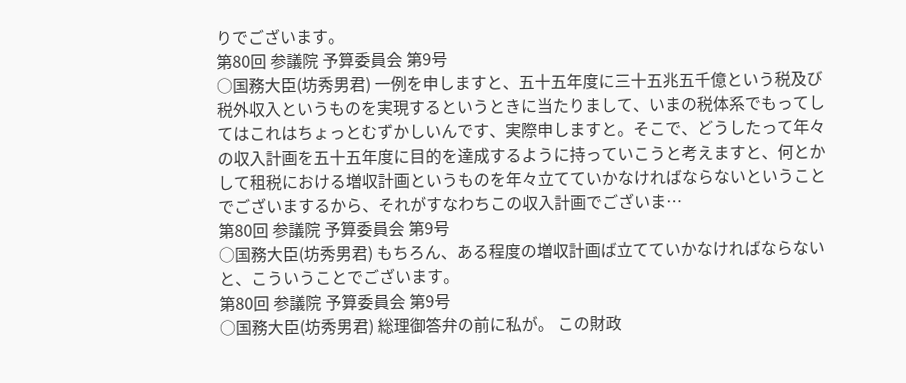りでございます。
第80回 参議院 予算委員会 第9号
○国務大臣(坊秀男君) 一例を申しますと、五十五年度に三十五兆五千億という税及び税外収入というものを実現するというときに当たりまして、いまの税体系でもってしてはこれはちょっとむずかしいんです、実際申しますと。そこで、どうしたって年々の収入計画を五十五年度に目的を達成するように持っていこうと考えますと、何とかして租税における増収計画というものを年々立てていかなければならないということでございまするから、それがすなわちこの収入計画でございま…
第80回 参議院 予算委員会 第9号
○国務大臣(坊秀男君) もちろん、ある程度の増収計画ば立てていかなければならないと、こういうことでございます。
第80回 参議院 予算委員会 第9号
○国務大臣(坊秀男君) 総理御答弁の前に私が。 この財政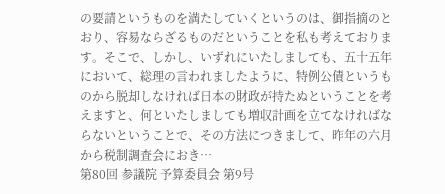の要請というものを満たしていくというのは、御指摘のとおり、容易ならざるものだということを私も考えております。そこで、しかし、いずれにいたしましても、五十五年において、総理の言われましたように、特例公債というものから脱却しなければ日本の財政が持たぬということを考えますと、何といたしましても増収計画を立てなければならないということで、その方法につきまして、昨年の六月から税制調査会におき…
第80回 参議院 予算委員会 第9号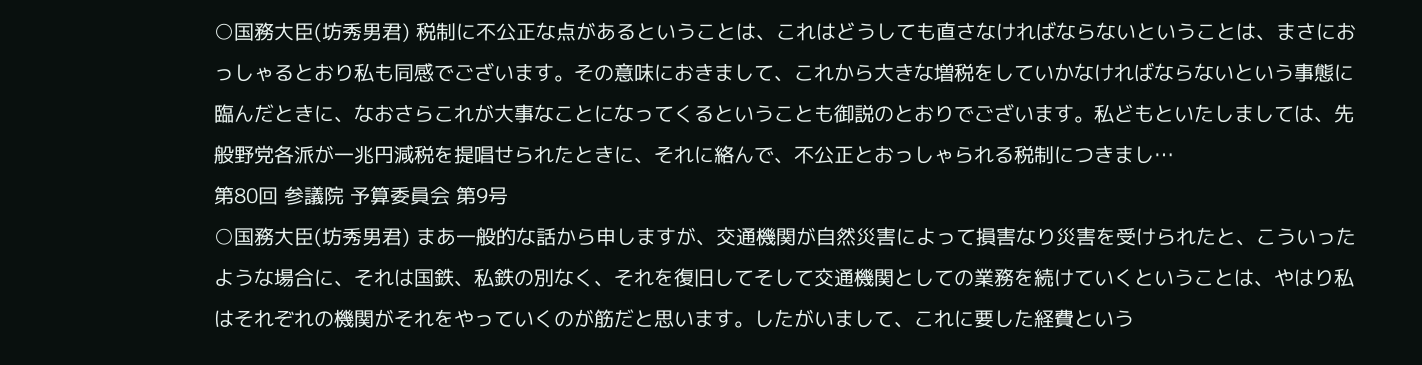○国務大臣(坊秀男君) 税制に不公正な点があるということは、これはどうしても直さなければならないということは、まさにおっしゃるとおり私も同感でございます。その意味におきまして、これから大きな増税をしていかなければならないという事態に臨んだときに、なおさらこれが大事なことになってくるということも御説のとおりでございます。私どもといたしましては、先般野党各派が一兆円減税を提唱せられたときに、それに絡んで、不公正とおっしゃられる税制につきまし…
第80回 参議院 予算委員会 第9号
○国務大臣(坊秀男君) まあ一般的な話から申しますが、交通機関が自然災害によって損害なり災害を受けられたと、こういったような場合に、それは国鉄、私鉄の別なく、それを復旧してそして交通機関としての業務を続けていくということは、やはり私はそれぞれの機関がそれをやっていくのが筋だと思います。したがいまして、これに要した経費という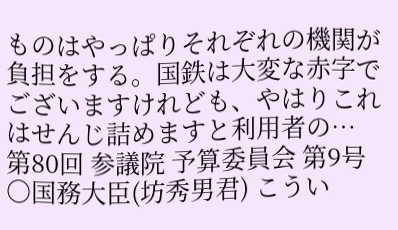ものはやっぱりそれぞれの機関が負担をする。国鉄は大変な赤字でございますけれども、やはりこれはせんじ詰めますと利用者の…
第80回 参議院 予算委員会 第9号
○国務大臣(坊秀男君) こうい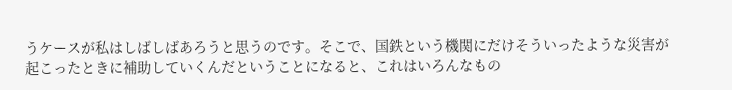うケースが私はしばしばあろうと思うのです。そこで、国鉄という機関にだけそういったような災害が起こったときに補助していくんだということになると、これはいろんなもの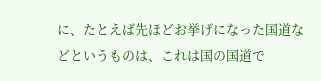に、たとえば先ほどお挙げになった国道などというものは、これは国の国道で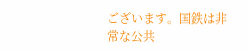ございます。国鉄は非常な公共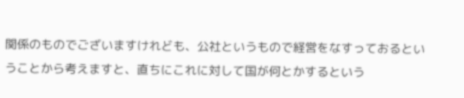関係のものでございますけれども、公社というもので経営をなすっておるということから考えますと、直ちにこれに対して国が何とかするという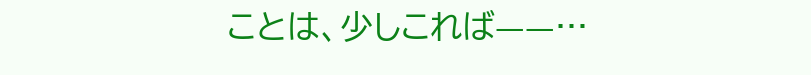ことは、少しこれば——…